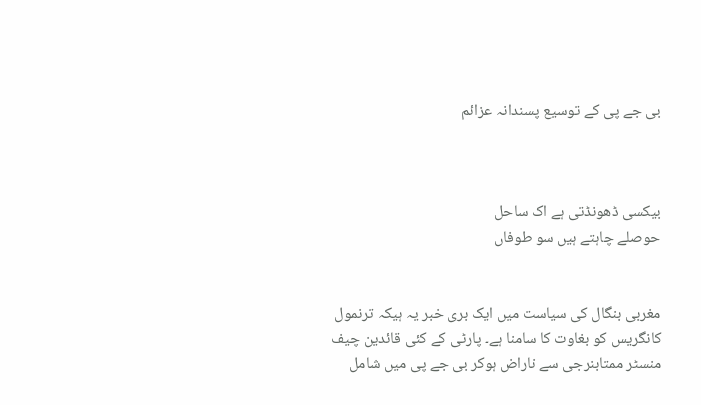بی جے پی کے توسیع پسندانہ عزائم



بیکسی ڈھونڈتی ہے اک ساحل
حوصلے چاہتے ہیں سو طوفاں


مغربی بنگال کی سیاست میں ایک بری خبر یہ ہیکہ ترنمول کانگریس کو بغاوت کا سامنا ہے۔ پارٹی کے کئی قائدین چیف منسٹر ممتابنرجی سے ناراض ہوکر بی جے پی میں شامل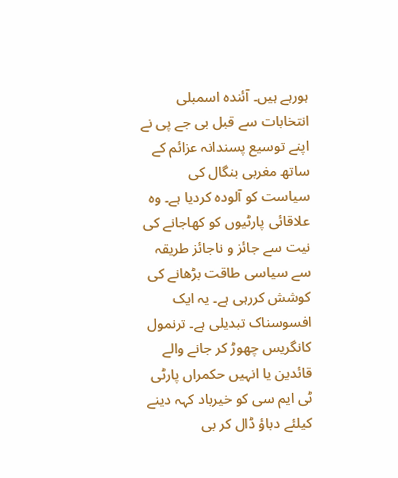ہورہے ہیں۔ آئندہ اسمبلی انتخابات سے قبل بی جے پی نے اپنے توسیع پسندانہ عزائم کے ساتھ مغربی بنگال کی سیاست کو آلودہ کردیا ہے۔ وہ علاقائی پارٹیوں کو کھاجانے کی نیت سے جائز و ناجائز طریقہ سے سیاسی طاقت بڑھانے کی کوشش کررہی ہے۔ یہ ایک افسوسناک تبدیلی ہے۔ ترنمول کانگریس چھوڑ کر جانے والے قائدین یا انہیں حکمراں پارٹی ٹی ایم سی کو خیرباد کہہ دینے کیلئے دباؤ ڈال کر بی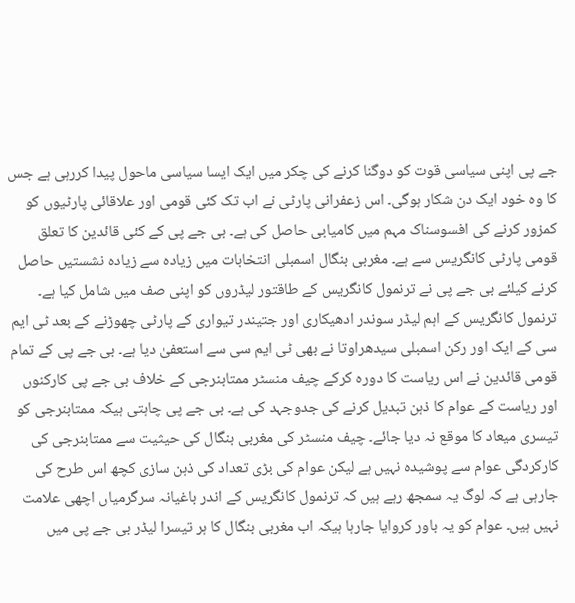جے پی اپنی سیاسی قوت کو دوگنا کرنے کی چکر میں ایک ایسا سیاسی ماحول پیدا کررہی ہے جس کا وہ خود ایک دن شکار ہوگی۔ اس زعفرانی پارٹی نے اب تک کئی قومی اور علاقائی پارٹیوں کو کمزور کرنے کی افسوسناک مہم میں کامیابی حاصل کی ہے۔ بی جے پی کے کئی قائدین کا تعلق قومی پارٹی کانگریس سے ہے۔ مغربی بنگال اسمبلی انتخابات میں زیادہ سے زیادہ نشستیں حاصل کرنے کیلئے بی جے پی نے ترنمول کانگریس کے طاقتور لیڈروں کو اپنی صف میں شامل کیا ہے۔ ترنمول کانگریس کے اہم لیڈر سوندر ادھیکاری اور جتیندر تیواری کے پارٹی چھوڑنے کے بعد ٹی ایم سی کے ایک اور رکن اسمبلی سیدھراوتا نے بھی ٹی ایم سی سے استعفیٰ دیا ہے۔ بی جے پی کے تمام قومی قائدین نے اس ریاست کا دورہ کرکے چیف منسٹر ممتابنرجی کے خلاف بی جے پی کارکنوں اور ریاست کے عوام کا ذہن تبدیل کرنے کی جدوجہد کی ہے۔ بی جے پی چاہتی ہیکہ ممتابنرجی کو تیسری میعاد کا موقع نہ دیا جائے۔ چیف منسٹر کی مغربی بنگال کی حیثیت سے ممتابنرجی کی کارکردگی عوام سے پوشیدہ نہیں ہے لیکن عوام کی بڑی تعداد کی ذہن سازی کچھ اس طرح کی جارہی ہے کہ لوگ یہ سمجھ رہے ہیں کہ ترنمول کانگریس کے اندر باغیانہ سرگرمیاں اچھی علامت نہیں ہیں۔ عوام کو یہ باور کروایا جارہا ہیکہ اب مغربی بنگال کا ہر تیسرا لیڈر بی جے پی میں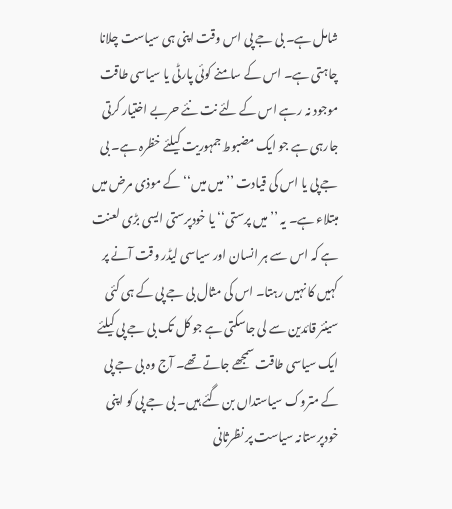شامل ہے۔ بی جے پی اس وقت اپنی ہی سیاست چلانا چاہتی ہے۔ اس کے سامنے کوئی پارٹی یا سیاسی طاقت موجود نہ رہے اس کے لئے نت نئے حربے اختیار کرتی جارہی ہے جو ایک مضبوط جمہوریت کیلئے خظرہ ہے۔ بی جے پی یا اس کی قیادت ’’میں میں‘‘ کے موذی مرض میں مبتلاء ہے۔ یہ ’’میں پرستی‘‘ یا خودپرستی ایسی بڑی لعنت ہے کہ اس سے ہر انسان اور سیاسی لیڈر وقت آنے پر کہیں کا نہیں رہتا۔ اس کی مثال بی جے پی کے ہی کئی سینئر قائدین سے لی جاسکتی ہے جو کل تک بی جے پی کیلئے ایک سیاسی طاقت سمجھے جاتے تھے۔ آج وہ بی جے پی کے متروک سیاستداں بن گئے ہیں۔ بی جے پی کو اپنی خودپرستانہ سیاست پر نظرثانی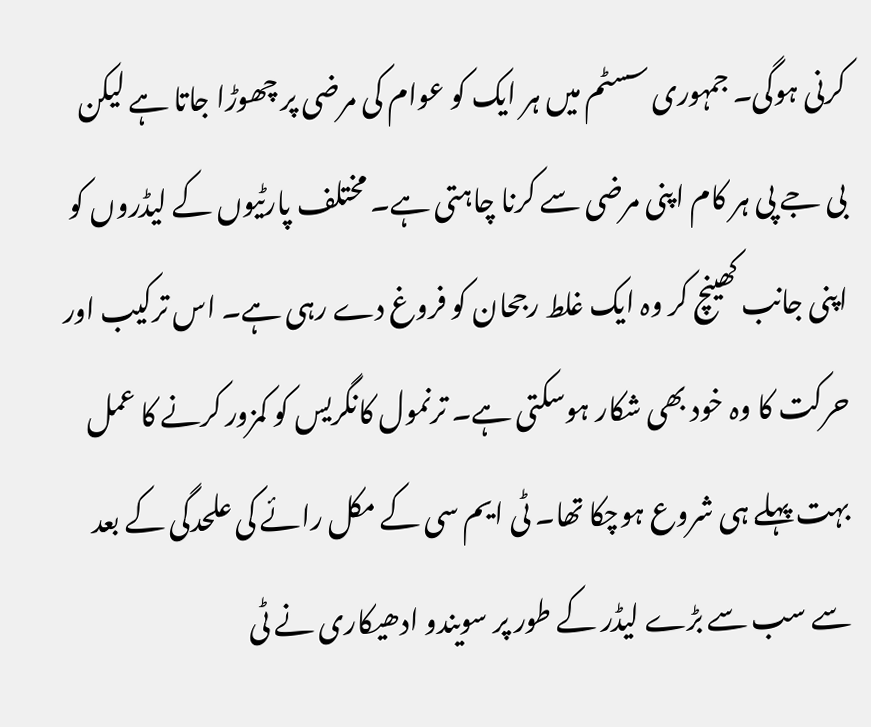کرنی ہوگی۔ جمہوری سسٹم میں ہر ایک کو عوام کی مرضی پر چھوڑا جاتا ہے لیکن بی جے پی ہر کام اپنی مرضی سے کرنا چاہتی ہے۔ مختلف پارٹیوں کے لیڈروں کو اپنی جانب کھینچ کر وہ ایک غلط رجحان کو فروغ دے رہی ہے۔ اس ترکیب اور حرکت کا وہ خود بھی شکار ہوسکتی ہے۔ ترنمول کانگریس کو کمزور کرنے کا عمل بہت پہلے ہی شروع ہوچکا تھا۔ ٹی ایم سی کے مکل رائے کی علحدگی کے بعد سے سب سے بڑے لیڈر کے طور پر سویندو ادھیکاری نے ٹی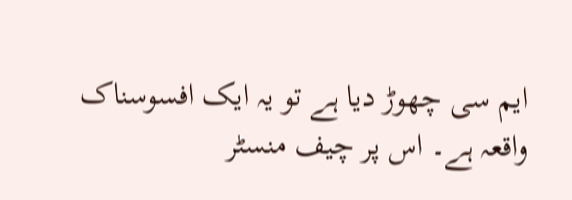ایم سی چھوڑ دیا ہے تو یہ ایک افسوسناک واقعہ ہے۔ اس پر چیف منسٹر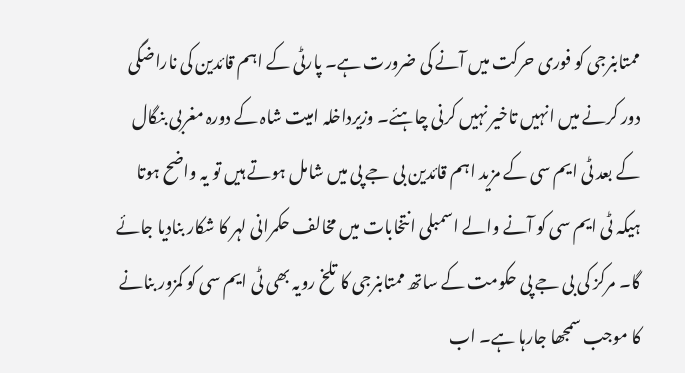ممتابنرجی کو فوری حرکت میں آنے کی ضرورت ہے۔ پارٹی کے اہم قائدین کی ناراضگی دور کرنے میں انہیں تاخیر نہیں کرنی چاہئے۔ وزیرداخلہ امیت شاہ کے دورہ مغربی بنگال کے بعد ٹی ایم سی کے مزید اہم قائدین بی جے پی میں شامل ہوتے ہیں تو یہ واضح ہوتا ہیکہ ٹی ایم سی کو آنے والے اسمبلی انتخابات میں مخالف حکمرانی لہر کا شکار بنادیا جائے گا۔ مرکز کی بی جے پی حکومت کے ساتھ ممتابنرجی کا تلخ رویہ بھی ٹی ایم سی کو کمزور بنانے کا موجب سمجھا جارہا ہے۔ اب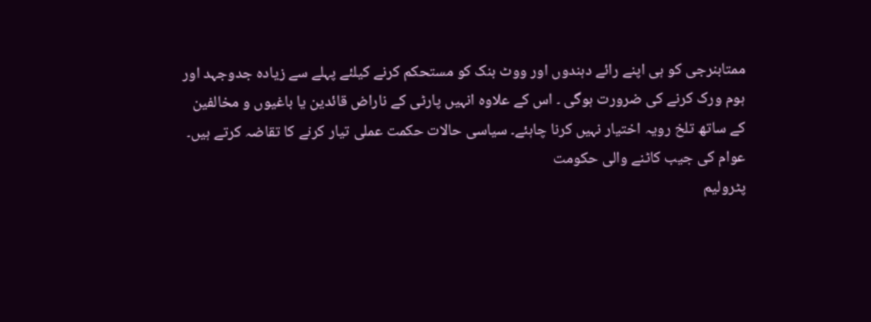ممتابنرجی کو ہی اپنے رائے دہندوں اور ووٹ بنک کو مستحکم کرنے کیلئے پہلے سے زیادہ جدوجہد اور ہوم ورک کرنے کی ضرورت ہوگی ۔ اس کے علاوہ انہیں پارٹی کے ناراض قائدین یا باغیوں و مخالفین کے ساتھ تلخ رویہ اختیار نہیں کرنا چاہئے۔ سیاسی حالات حکمت عملی تیار کرنے کا تقاضہ کرتے ہیں۔
عوام کی جیب کاٹنے والی حکومت
پٹرولیم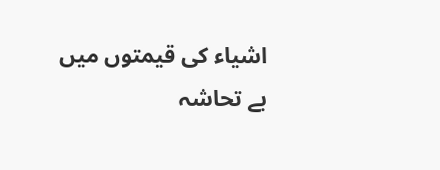اشیاء کی قیمتوں میں بے تحاشہ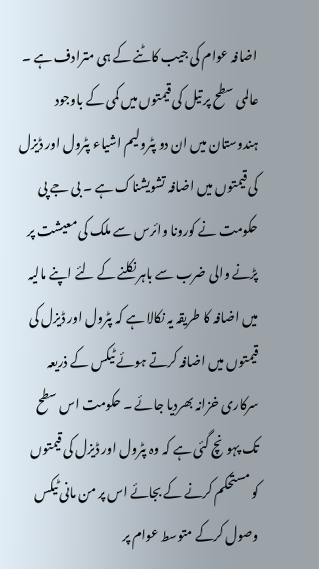اضافہ عوام کی جیب کاٹنے کے ہی مترادف ہے ۔ عالمی سطح پر تیل کی قیمتوں میں کمی کے باوجود ہندوستان میں ان دو پٹرولیم اشیاء پٹرول اور ڈیزل کی قیمتوں میں اضافہ تشویشناک ہے ۔ بی جے پی حکومت نے کورونا وائرس سے ملک کی معیشت پر پڑنے والی ضرب سے باہر نکلنے کے لئے اپنے مالیہ میں اضافہ کا طریقہ یہ نکالا ہے کہ پٹرول اور ڈیزل کی قیمتوں میں اضافہ کرتے ہوئے ٹیکس کے ذریعہ سرکاری خزانہ بھردیا جائے ۔ حکومت اس سطح تک پہونچ گئی ہے کہ وہ پٹرول اور ڈیزل کی قیمتوں کو مستحکم کرنے کے بجائے اس پر من مانی ٹیکس وصول کرکے متوسط عوام پر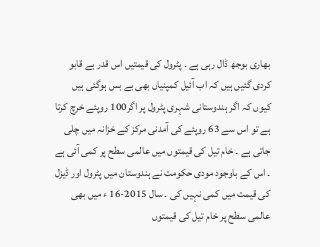بھاری بوجھ ڈال رہی ہے ۔ پٹرول کی قیمتیں اس قدر بے قابو کردی گئیں ہیں کہ اب آئیل کمپنیاں بھی بے بس ہوگئی ہیں کیوں کہ اگر ہندوستانی شہری پٹرول پر اگر100 روپئے خرچ کرتا ہے تو اس سے 63 روپئے کی آمدنی مرکز کے خزانہ میں چلی جاتی ہے ۔ خام تیل کی قیمتوں میں عالمی سطح پر کمی آئی ہے ۔ اس کے باوجود مودی حکومت نے ہندوستان میں پٹرول اور ڈیزل کی قیمت میں کمی نہیں کی ۔ سال 2015-16 ء میں بھی عالمی سطح پر خام تیل کی قیمتوں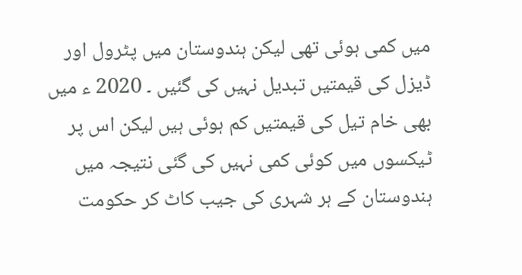میں کمی ہوئی تھی لیکن ہندوستان میں پٹرول اور ڈیزل کی قیمتیں تبدیل نہیں کی گئیں ۔ 2020 ء میں بھی خام تیل کی قیمتیں کم ہوئی ہیں لیکن اس پر ٹیکسوں میں کوئی کمی نہیں کی گئی نتیجہ میں ہندوستان کے ہر شہری کی جیب کاٹ کر حکومت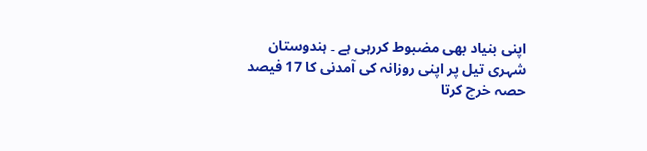اپنی بنیاد بھی مضبوط کررہی ہے ۔ ہندوستان شہری تیل پر اپنی روزانہ کی آمدنی کا 17 فیصد حصہ خرچ کرتا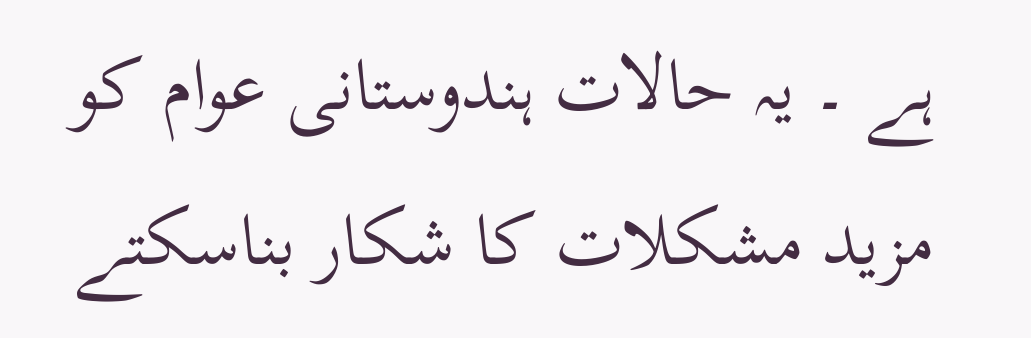ہے ۔ یہ حالات ہندوستانی عوام کو مزید مشکلات کا شکار بناسکتے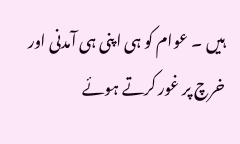ہیں ۔ عوام کو ہی اپنی ہی آمدنی اور خرچ پر غور کرتے ہوئے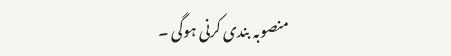منصوبہ بندی کرنی ہوگی ۔